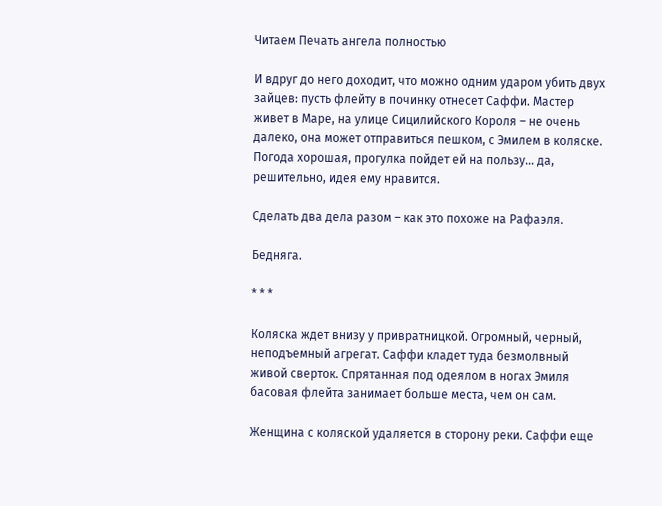Читаем Печать ангела полностью

И вдруг до него доходит, что можно одним ударом убить двух зайцев: пусть флейту в починку отнесет Саффи. Мастер живет в Маре, на улице Сицилийского Короля – не очень далеко, она может отправиться пешком, с Эмилем в коляске. Погода хорошая, прогулка пойдет ей на пользу… да, решительно, идея ему нравится.

Сделать два дела разом – как это похоже на Рафаэля.

Бедняга.

* * *

Коляска ждет внизу у привратницкой. Огромный, черный, неподъемный агрегат. Саффи кладет туда безмолвный живой сверток. Спрятанная под одеялом в ногах Эмиля басовая флейта занимает больше места, чем он сам.

Женщина с коляской удаляется в сторону реки. Саффи еще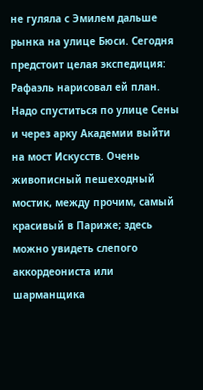не гуляла с Эмилем дальше рынка на улице Бюси. Сегодня предстоит целая экспедиция: Рафаэль нарисовал ей план. Надо спуститься по улице Сены и через арку Академии выйти на мост Искусств. Очень живописный пешеходный мостик, между прочим, самый красивый в Париже; здесь можно увидеть слепого аккордеониста или шарманщика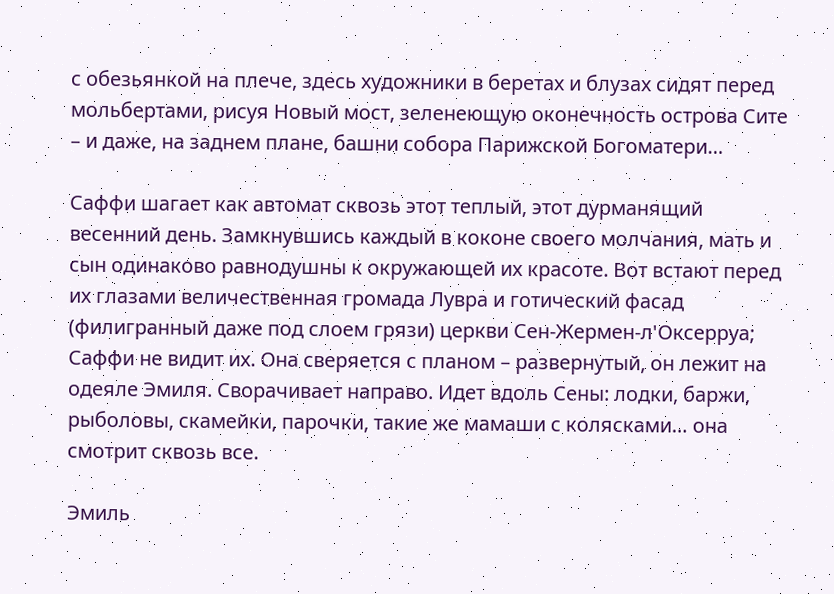с обезьянкой на плече, здесь художники в беретах и блузах сидят перед мольбертами, рисуя Новый мост, зеленеющую оконечность острова Сите – и даже, на заднем плане, башни собора Парижской Богоматери…

Саффи шагает как автомат сквозь этот теплый, этот дурманящий весенний день. Замкнувшись каждый в коконе своего молчания, мать и сын одинаково равнодушны к окружающей их красоте. Вот встают перед их глазами величественная громада Лувра и готический фасад (филигранный даже под слоем грязи) церкви Сен-Жермен-л'Оксерруа; Саффи не видит их. Она сверяется с планом – развернутый, он лежит на одеяле Эмиля. Сворачивает направо. Идет вдоль Сены: лодки, баржи, рыболовы, скамейки, парочки, такие же мамаши с колясками… она смотрит сквозь все.

Эмиль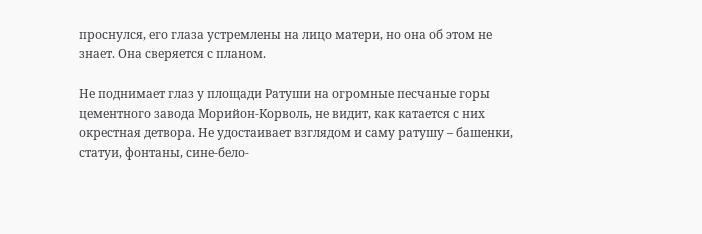проснулся, его глаза устремлены на лицо матери, но она об этом не знает. Она сверяется с планом.

Не поднимает глаз у площади Ратуши на огромные песчаные горы цементного завода Морийон-Корволь, не видит, как катается с них окрестная детвора. Не удостаивает взглядом и саму ратушу – башенки, статуи, фонтаны, сине-бело-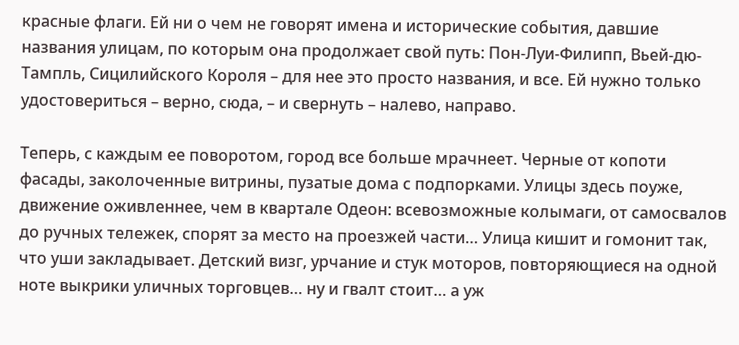красные флаги. Ей ни о чем не говорят имена и исторические события, давшие названия улицам, по которым она продолжает свой путь: Пон-Луи-Филипп, Вьей-дю-Тампль, Сицилийского Короля – для нее это просто названия, и все. Ей нужно только удостовериться – верно, сюда, – и свернуть – налево, направо.

Теперь, с каждым ее поворотом, город все больше мрачнеет. Черные от копоти фасады, заколоченные витрины, пузатые дома с подпорками. Улицы здесь поуже, движение оживленнее, чем в квартале Одеон: всевозможные колымаги, от самосвалов до ручных тележек, спорят за место на проезжей части… Улица кишит и гомонит так, что уши закладывает. Детский визг, урчание и стук моторов, повторяющиеся на одной ноте выкрики уличных торговцев… ну и гвалт стоит… а уж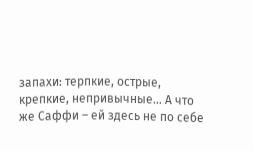запахи: терпкие, острые, крепкие, непривычные… А что же Саффи – ей здесь не по себе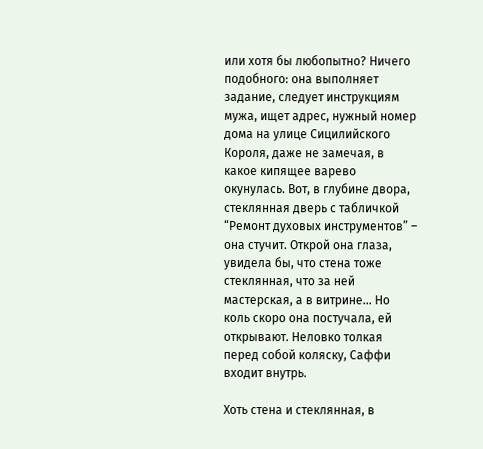или хотя бы любопытно? Ничего подобного: она выполняет задание, следует инструкциям мужа, ищет адрес, нужный номер дома на улице Сицилийского Короля, даже не замечая, в какое кипящее варево окунулась. Вот, в глубине двора, стеклянная дверь с табличкой “Ремонт духовых инструментов” – она стучит. Открой она глаза, увидела бы, что стена тоже стеклянная, что за ней мастерская, а в витрине… Но коль скоро она постучала, ей открывают. Неловко толкая перед собой коляску, Саффи входит внутрь.

Хоть стена и стеклянная, в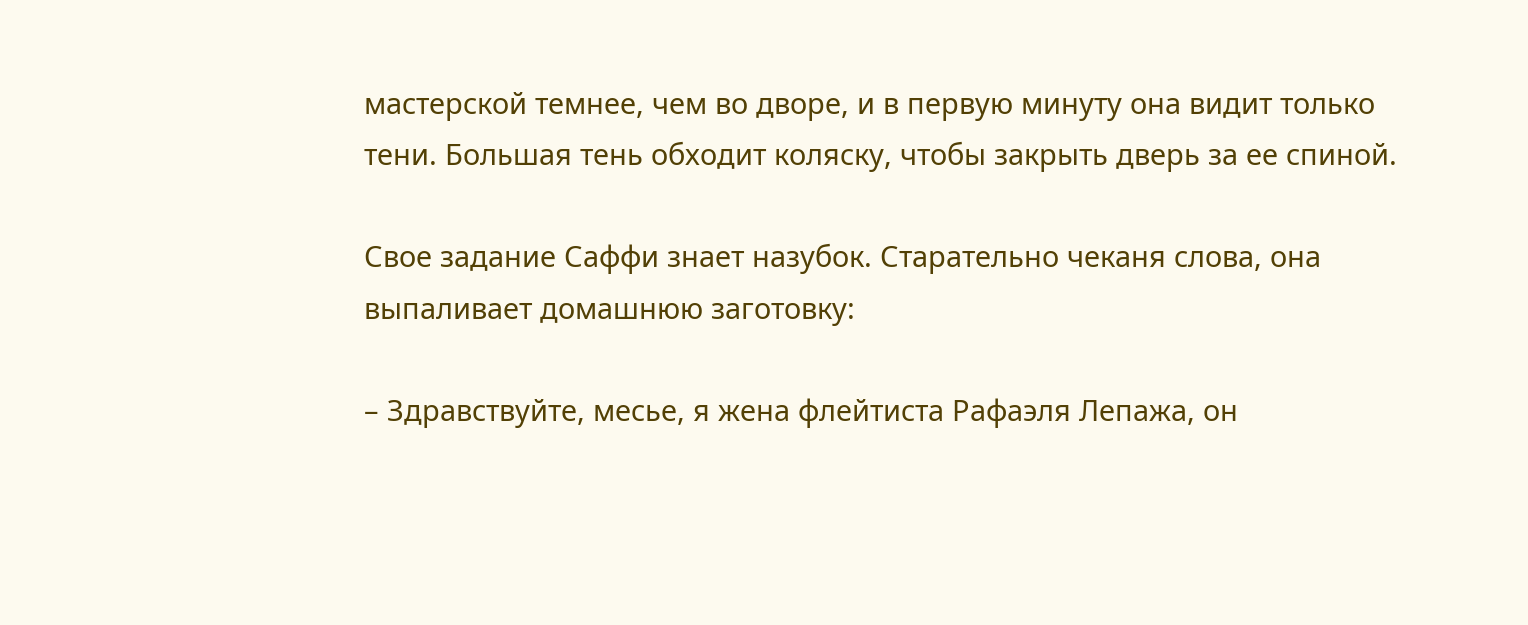мастерской темнее, чем во дворе, и в первую минуту она видит только тени. Большая тень обходит коляску, чтобы закрыть дверь за ее спиной.

Свое задание Саффи знает назубок. Старательно чеканя слова, она выпаливает домашнюю заготовку:

– Здравствуйте, месье, я жена флейтиста Рафаэля Лепажа, он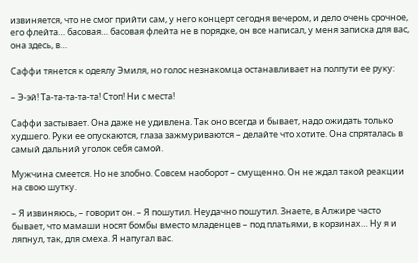извиняется, что не смог прийти сам, у него концерт сегодня вечером, и дело очень срочное, его флейта… басовая… басовая флейта не в порядке, он все написал, у меня записка для вас, она здесь, в…

Саффи тянется к одеялу Эмиля, но голос незнакомца останавливает на полпути ее руку:

– Э-эй! Та-та-та-та-та! Стоп! Ни с места!

Саффи застывает. Она даже не удивлена. Так оно всегда и бывает, надо ожидать только худшего. Руки ее опускаются, глаза зажмуриваются – делайте что хотите. Она спряталась в самый дальний уголок себя самой.

Мужчина смеется. Но не злобно. Совсем наоборот – смущенно. Он не ждал такой реакции на свою шутку.

– Я извиняюсь, – говорит он. – Я пошутил. Неудачно пошутил. Знаете, в Алжире часто бывает, что мамаши носят бомбы вместо младенцев – под платьями, в корзинах… Ну я и ляпнул, так, для смеха. Я напугал вас.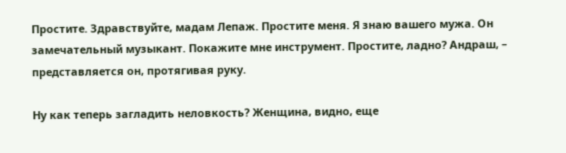Простите. Здравствуйте, мадам Лепаж. Простите меня. Я знаю вашего мужа. Он замечательный музыкант. Покажите мне инструмент. Простите, ладно? Андраш, – представляется он, протягивая руку.

Ну как теперь загладить неловкость? Женщина, видно, еще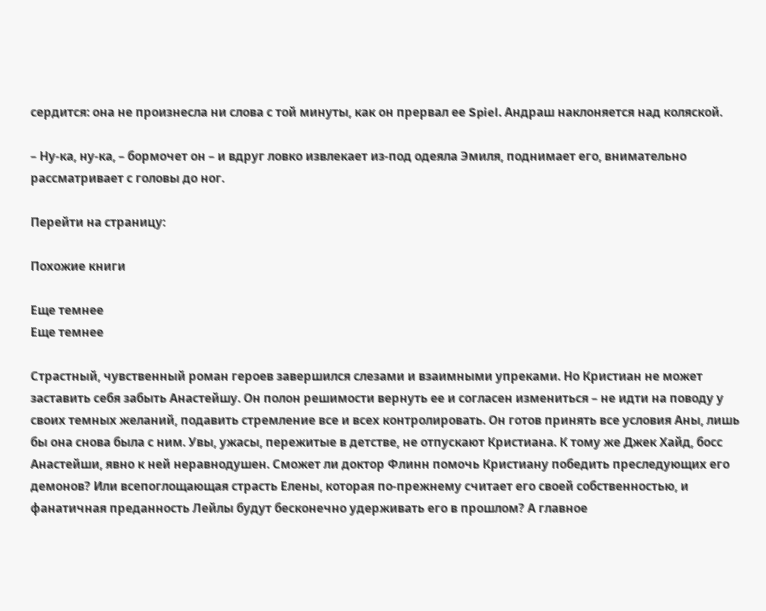сердится: она не произнесла ни слова с той минуты, как он прервал ее Spiel. Андраш наклоняется над коляской.

– Ну-ка, ну-ка, – бормочет он – и вдруг ловко извлекает из-под одеяла Эмиля, поднимает его, внимательно рассматривает с головы до ног.

Перейти на страницу:

Похожие книги

Еще темнее
Еще темнее

Страстный, чувственный роман героев завершился слезами и взаимными упреками. Но Кристиан не может заставить себя забыть Анастейшу. Он полон решимости вернуть ее и согласен измениться – не идти на поводу у своих темных желаний, подавить стремление все и всех контролировать. Он готов принять все условия Аны, лишь бы она снова была с ним. Увы, ужасы, пережитые в детстве, не отпускают Кристиана. К тому же Джек Хайд, босс Анастейши, явно к ней неравнодушен. Сможет ли доктор Флинн помочь Кристиану победить преследующих его демонов? Или всепоглощающая страсть Елены, которая по-прежнему считает его своей собственностью, и фанатичная преданность Лейлы будут бесконечно удерживать его в прошлом? А главное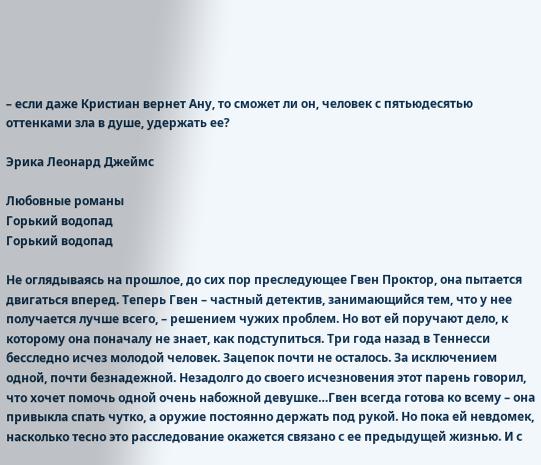– если даже Кристиан вернет Ану, то сможет ли он, человек с пятьюдесятью оттенками зла в душе, удержать ее?

Эрика Леонард Джеймс

Любовные романы
Горький водопад
Горький водопад

Не оглядываясь на прошлое, до сих пор преследующее Гвен Проктор, она пытается двигаться вперед. Теперь Гвен – частный детектив, занимающийся тем, что у нее получается лучше всего, – решением чужих проблем. Но вот ей поручают дело, к которому она поначалу не знает, как подступиться. Три года назад в Теннесси бесследно исчез молодой человек. Зацепок почти не осталось. За исключением одной, почти безнадежной. Незадолго до своего исчезновения этот парень говорил, что хочет помочь одной очень набожной девушке…Гвен всегда готова ко всему – она привыкла спать чутко, а оружие постоянно держать под рукой. Но пока ей невдомек, насколько тесно это расследование окажется связано с ее предыдущей жизнью. И с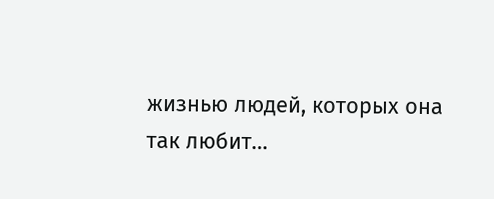жизнью людей, которых она так любит…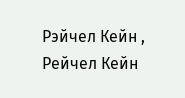Рэйчел Кейн , Рейчел Кейн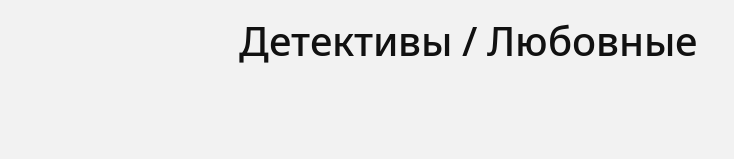Детективы / Любовные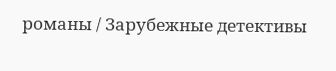романы / Зарубежные детективы